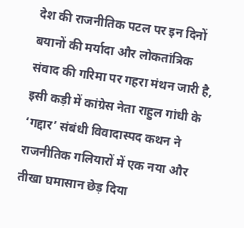देश की राजनीतिक पटल पर इन दिनों बयानों की मर्यादा और लोकतांत्रिक संवाद की गरिमा पर गहरा मंथन जारी है, इसी कड़ी में कांग्रेस नेता राहुल गांधी के ‘गद्दार’ संबंधी विवादास्पद कथन ने राजनीतिक गलियारों में एक नया और तीखा घमासान छेड़ दिया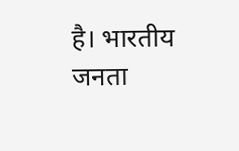है। भारतीय जनता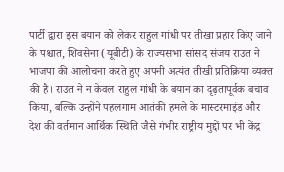पार्टी द्वारा इस बयान को लेकर राहुल गांधी पर तीखा प्रहार किए जाने के पश्चात, शिवसेना (यूबीटी) के राज्यसभा सांसद संजय राउत ने भाजपा की आलोचना करते हुए अपनी अत्यंत तीखी प्रतिक्रिया व्यक्त की है। राउत ने न केवल राहुल गांधी के बयान का दृढ़तापूर्वक बचाव किया, बल्कि उन्होंने पहलगाम आतंकी हमले के मास्टरमाइंड और देश की वर्तमान आर्थिक स्थिति जैसे गंभीर राष्ट्रीय मुद्दों पर भी केंद्र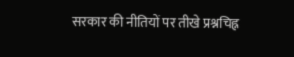सरकार की नीतियों पर तीखे प्रश्नचिह्न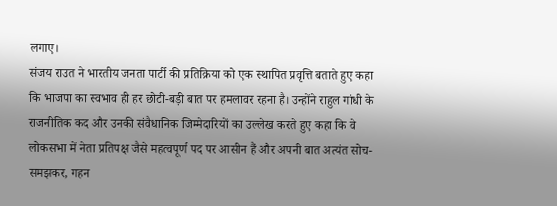लगाए।
संजय राउत ने भारतीय जनता पार्टी की प्रतिक्रिया को एक स्थापित प्रवृत्ति बताते हुए कहा कि भाजपा का स्वभाव ही हर छोटी-बड़ी बात पर हमलावर रहना है। उन्होंने राहुल गांधी के राजनीतिक कद और उनकी संवैधानिक जिम्मेदारियों का उल्लेख करते हुए कहा कि वे लोकसभा में नेता प्रतिपक्ष जैसे महत्वपूर्ण पद पर आसीन हैं और अपनी बात अत्यंत सोच-समझकर, गहन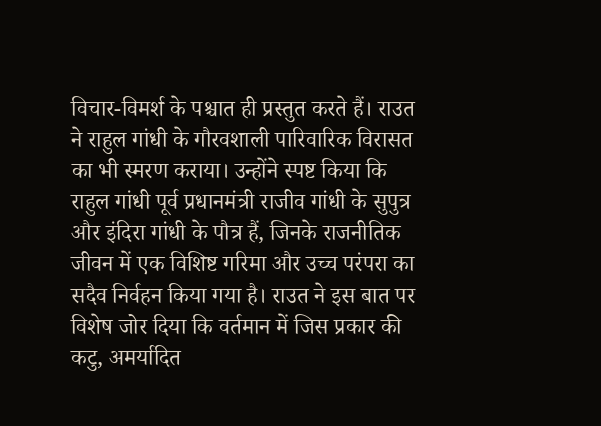विचार-विमर्श के पश्चात ही प्रस्तुत करते हैं। राउत ने राहुल गांधी के गौरवशाली पारिवारिक विरासत का भी स्मरण कराया। उन्होंने स्पष्ट किया कि राहुल गांधी पूर्व प्रधानमंत्री राजीव गांधी के सुपुत्र और इंदिरा गांधी के पौत्र हैं, जिनके राजनीतिक जीवन में एक विशिष्ट गरिमा और उच्च परंपरा का सदैव निर्वहन किया गया है। राउत ने इस बात पर विशेष जोर दिया कि वर्तमान में जिस प्रकार की कटु, अमर्यादित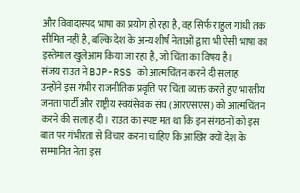और विवादास्पद भाषा का प्रयोग हो रहा है, वह सिर्फ राहुल गांधी तक सीमित नहीं है, बल्कि देश के अन्य शीर्ष नेताओं द्वारा भी ऐसी भाषा का इस्तेमाल खुलेआम किया जा रहा है, जो चिंता का विषय है।
संजय राउत ने BJP-RSS को आत्मचिंतन करने दी सलाह
उन्होंने इस गंभीर राजनीतिक प्रवृत्ति पर चिंता व्यक्त करते हुए भारतीय जनता पार्टी और राष्ट्रीय स्वयंसेवक संघ (आरएसएस) को आत्मचिंतन करने की सलाह दी। राउत का स्पष्ट मत था कि इन संगठनों को इस बात पर गंभीरता से विचार करना चाहिए कि आखिर क्यों देश के सम्मानित नेता इस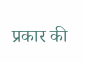प्रकार की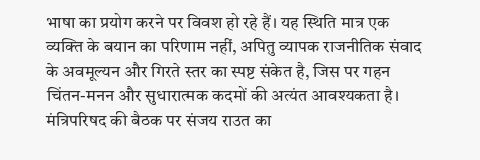भाषा का प्रयोग करने पर विवश हो रहे हैं। यह स्थिति मात्र एक व्यक्ति के बयान का परिणाम नहीं, अपितु व्यापक राजनीतिक संवाद के अवमूल्यन और गिरते स्तर का स्पष्ट संकेत है, जिस पर गहन चिंतन-मनन और सुधारात्मक कदमों की अत्यंत आवश्यकता है।
मंत्रिपरिषद की बैठक पर संजय राउत का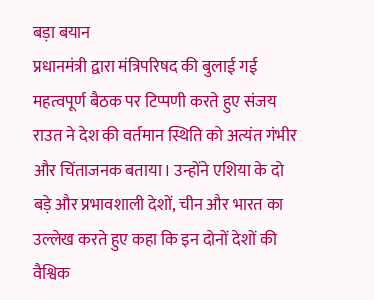बड़ा बयान
प्रधानमंत्री द्वारा मंत्रिपरिषद की बुलाई गई महत्वपूर्ण बैठक पर टिप्पणी करते हुए संजय राउत ने देश की वर्तमान स्थिति को अत्यंत गंभीर और चिंताजनक बताया। उन्होंने एशिया के दो बड़े और प्रभावशाली देशों, चीन और भारत का उल्लेख करते हुए कहा कि इन दोनों देशों की वैश्विक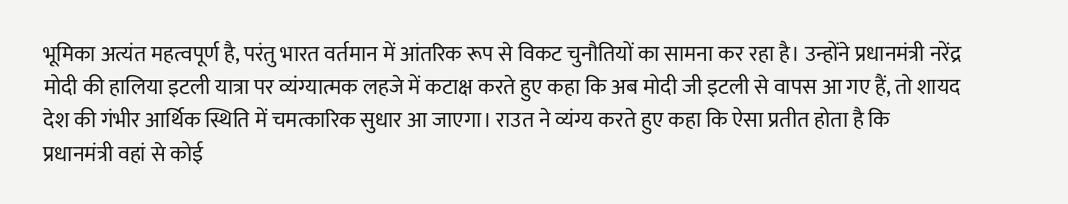भूमिका अत्यंत महत्वपूर्ण है, परंतु भारत वर्तमान में आंतरिक रूप से विकट चुनौतियों का सामना कर रहा है। उन्होंने प्रधानमंत्री नरेंद्र मोदी की हालिया इटली यात्रा पर व्यंग्यात्मक लहजे में कटाक्ष करते हुए कहा कि अब मोदी जी इटली से वापस आ गए हैं, तो शायद देश की गंभीर आर्थिक स्थिति में चमत्कारिक सुधार आ जाएगा। राउत ने व्यंग्य करते हुए कहा कि ऐसा प्रतीत होता है कि प्रधानमंत्री वहां से कोई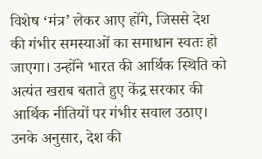विशेष ‘मंत्र’ लेकर आए होंगे, जिससे देश की गंभीर समस्याओं का समाधान स्वतः हो जाएगा। उन्होंने भारत की आर्थिक स्थिति को अत्यंत खराब बताते हुए केंद्र सरकार की आर्थिक नीतियों पर गंभीर सवाल उठाए। उनके अनुसार, देश की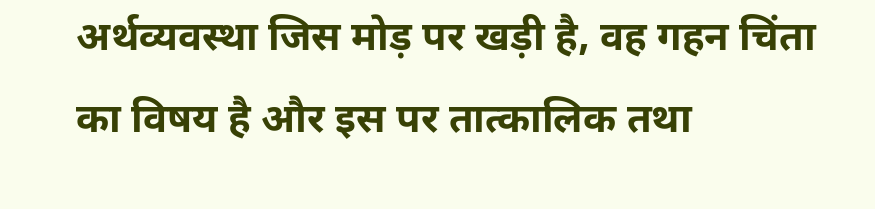अर्थव्यवस्था जिस मोड़ पर खड़ी है, वह गहन चिंता का विषय है और इस पर तात्कालिक तथा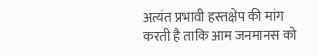अत्यंत प्रभावी हस्तक्षेप की मांग करती है ताकि आम जनमानस को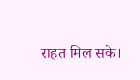राहत मिल सके।